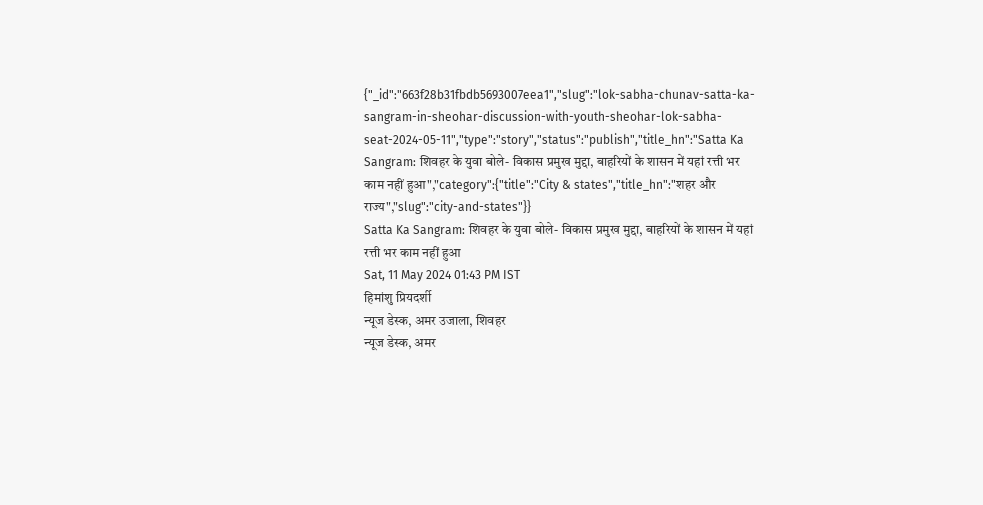{"_id":"663f28b31fbdb5693007eea1","slug":"lok-sabha-chunav-satta-ka-sangram-in-sheohar-discussion-with-youth-sheohar-lok-sabha-seat-2024-05-11","type":"story","status":"publish","title_hn":"Satta Ka Sangram: शिवहर के युवा बोले- विकास प्रमुख मुद्दा, बाहरियों के शासन में यहां रत्ती भर काम नहीं हुआ","category":{"title":"City & states","title_hn":"शहर और राज्य","slug":"city-and-states"}}
Satta Ka Sangram: शिवहर के युवा बोले- विकास प्रमुख मुद्दा, बाहरियों के शासन में यहां रत्ती भर काम नहीं हुआ
Sat, 11 May 2024 01:43 PM IST
हिमांशु प्रियदर्शी
न्यूज डेस्क, अमर उजाला, शिवहर
न्यूज डेस्क, अमर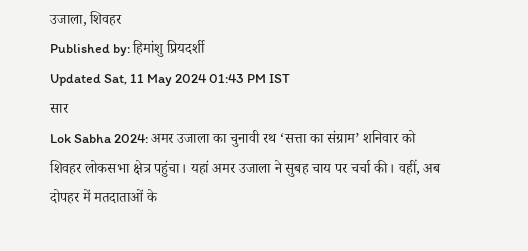उजाला, शिवहर
Published by: हिमांशु प्रियदर्शी
Updated Sat, 11 May 2024 01:43 PM IST
सार
Lok Sabha 2024: अमर उजाला का चुनावी रथ ‘सत्ता का संग्राम’ शनिवार को शिवहर लोकसभा क्षेत्र पहुंचा। यहां अमर उजाला ने सुबह चाय पर चर्चा की। वहीं, अब दोपहर में मतदाताओं के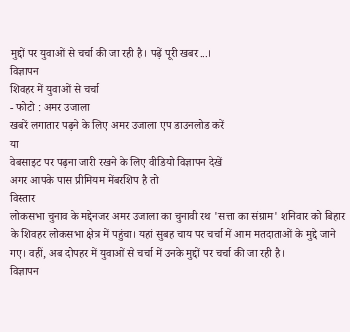मुद्दों पर युवाओं से चर्चा की जा रही है। पढ़ें पूरी खबर...।
विज्ञापन
शिवहर में युवाओं से चर्चा
- फोटो : अमर उजाला
खबरें लगातार पढ़ने के लिए अमर उजाला एप डाउनलोड करें
या
वेबसाइट पर पढ़ना जारी रखने के लिए वीडियो विज्ञापन देखें
अगर आपके पास प्रीमियम मेंबरशिप है तो
विस्तार
लोकसभा चुनाव के मद्देनजर अमर उजाला का चुनावी रथ 'सत्ता का संग्राम' शनिवार को बिहार के शिवहर लोकसभा क्षेत्र में पहुंचा। यहां सुबह चाय पर चर्चा में आम मतदाताओं के मुद्दे जाने गए। वहीं, अब दोपहर में युवाओं से चर्चा में उनके मुद्दों पर चर्चा की जा रही है।
विज्ञापन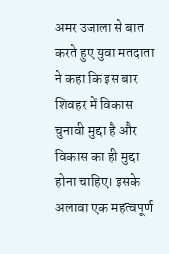अमर उजाला से बात करते हुए युवा मतदाता ने कहा कि इस बार शिवहर में विकास चुनावी मुद्दा है और विकास का ही मुद्दा होना चाहिए। इसके अलावा एक महत्वपूर्ण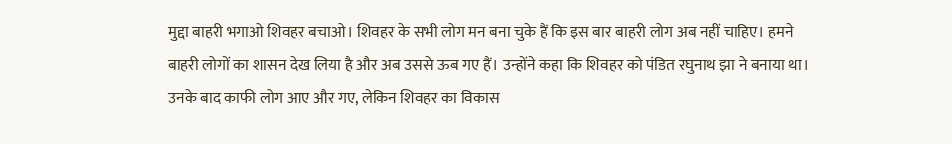मुद्दा बाहरी भगाओ शिवहर बचाओ। शिवहर के सभी लोग मन बना चुके हैं कि इस बार बाहरी लोग अब नहीं चाहिए। हमने बाहरी लोगों का शासन देख लिया है और अब उससे ऊब गए हैं। उन्होंने कहा कि शिवहर को पंडित रघुनाथ झा ने बनाया था। उनके बाद काफी लोग आए और गए, लेकिन शिवहर का विकास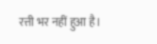रत्ती भर नहीं हुआ है।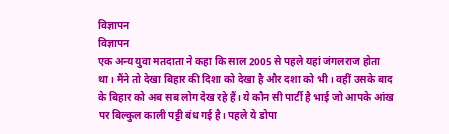विज्ञापन
विज्ञापन
एक अन्य युवा मतदाता ने कहा कि साल 2005 से पहले यहां जंगलराज होता था। मैंने तो देखा बिहार की दिशा को देखा है और दशा को भी। वहीं उसके बाद के बिहार को अब सब लोग देख रहे हैं। ये कौन सी पार्टी है भाई जो आपके आंख पर बिल्कुल काली पट्टी बंध गई है। पहले ये डोपा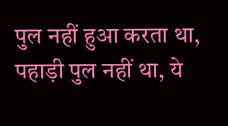पुल नहीं हुआ करता था, पहाड़ी पुल नहीं था, ये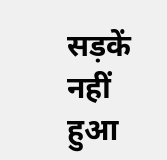सड़कें नहीं हुआ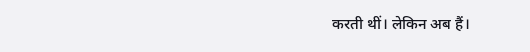करती थीं। लेकिन अब हैं।